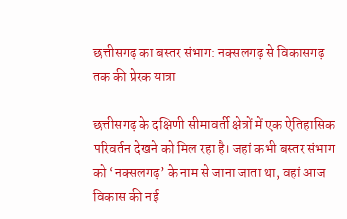छत्तीसगढ़ का बस्तर संभाग: नक्सलगढ़ से विकासगढ़ तक की प्रेरक यात्रा

छत्तीसगढ़ के दक्षिणी सीमावर्ती क्षेत्रों में एक ऐतिहासिक परिवर्तन देखने को मिल रहा है। जहां कभी बस्तर संभाग को ‘नक्सलगढ़’ के नाम से जाना जाता था, वहां आज विकास की नई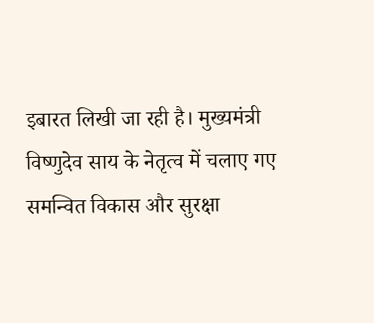इबारत लिखी जा रही है। मुख्यमंत्री विष्णुदेव साय के नेतृत्व में चलाए गए समन्वित विकास और सुरक्षा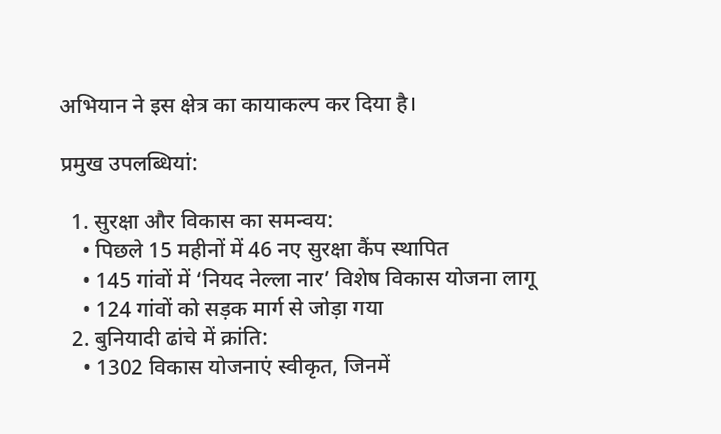अभियान ने इस क्षेत्र का कायाकल्प कर दिया है।

प्रमुख उपलब्धियां:

  1. सुरक्षा और विकास का समन्वय:
    • पिछले 15 महीनों में 46 नए सुरक्षा कैंप स्थापित
    • 145 गांवों में ‘नियद नेल्ला नार’ विशेष विकास योजना लागू
    • 124 गांवों को सड़क मार्ग से जोड़ा गया
  2. बुनियादी ढांचे में क्रांति:
    • 1302 विकास योजनाएं स्वीकृत, जिनमें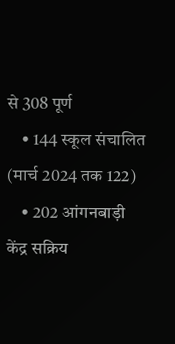से 308 पूर्ण
    • 144 स्कूल संचालित (मार्च 2024 तक 122)
    • 202 आंगनबाड़ी केंद्र सक्रिय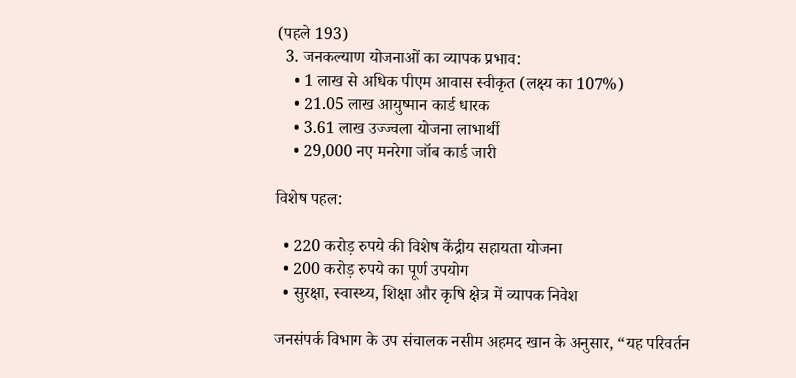(पहले 193)
  3. जनकल्याण योजनाओं का व्यापक प्रभाव:
    • 1 लाख से अधिक पीएम आवास स्वीकृत (लक्ष्य का 107%)
    • 21.05 लाख आयुष्मान कार्ड धारक
    • 3.61 लाख उज्ज्वला योजना लाभार्थी
    • 29,000 नए मनरेगा जॉब कार्ड जारी

विशेष पहल:

  • 220 करोड़ रुपये की विशेष केंद्रीय सहायता योजना
  • 200 करोड़ रुपये का पूर्ण उपयोग
  • सुरक्षा, स्वास्थ्य, शिक्षा और कृषि क्षेत्र में व्यापक निवेश

जनसंपर्क विभाग के उप संचालक नसीम अहमद खान के अनुसार, “यह परिवर्तन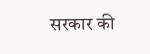सरकार की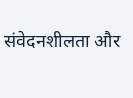संवेदनशीलता और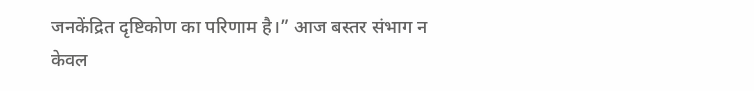जनकेंद्रित दृष्टिकोण का परिणाम है।” आज बस्तर संभाग न केवल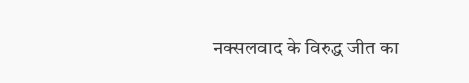नक्सलवाद के विरुद्ध जीत का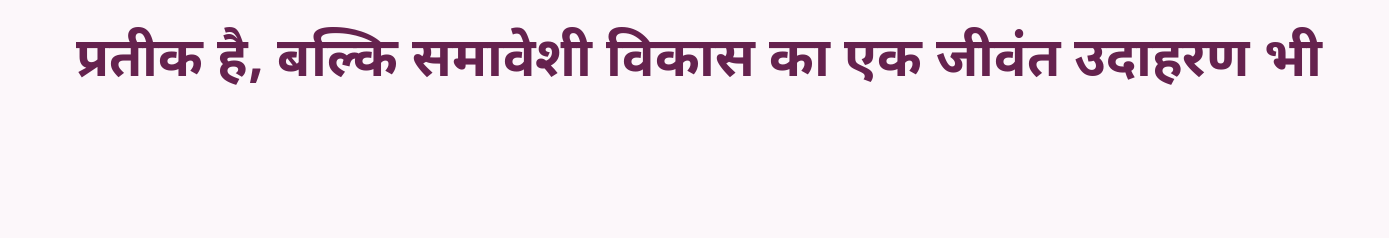प्रतीक है, बल्कि समावेशी विकास का एक जीवंत उदाहरण भी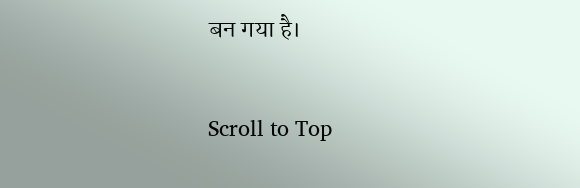बन गया है।

Scroll to Top